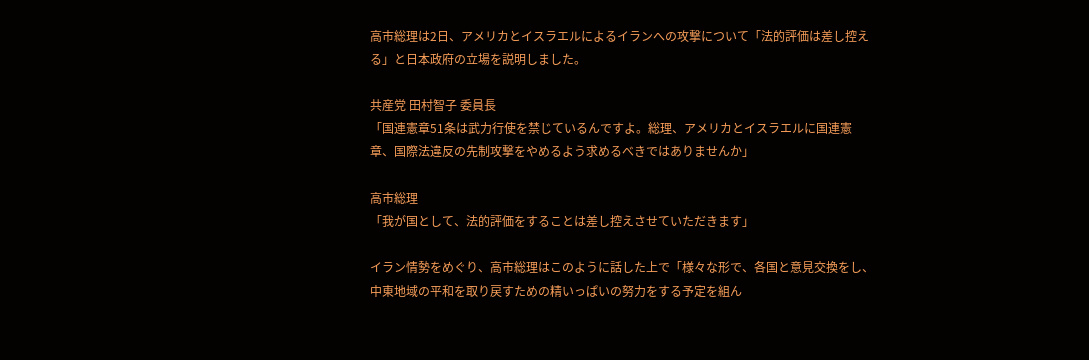高市総理は2日、アメリカとイスラエルによるイランへの攻撃について「法的評価は差し控える」と日本政府の立場を説明しました。

共産党 田村智子 委員長
「国連憲章51条は武力行使を禁じているんですよ。総理、アメリカとイスラエルに国連憲章、国際法違反の先制攻撃をやめるよう求めるべきではありませんか」

高市総理
「我が国として、法的評価をすることは差し控えさせていただきます」

イラン情勢をめぐり、高市総理はこのように話した上で「様々な形で、各国と意見交換をし、中東地域の平和を取り戻すための精いっぱいの努力をする予定を組ん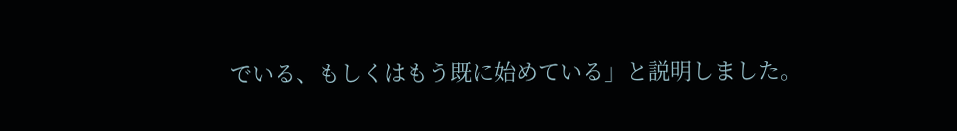でいる、もしくはもう既に始めている」と説明しました。